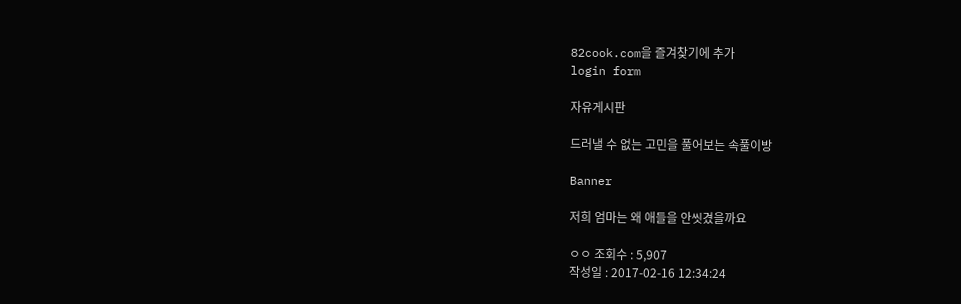82cook.com을 즐겨찾기에 추가
login form

자유게시판

드러낼 수 없는 고민을 풀어보는 속풀이방

Banner

저희 엄마는 왜 애들을 안씻겼을까요

ㅇㅇ 조회수 : 5,907
작성일 : 2017-02-16 12:34:24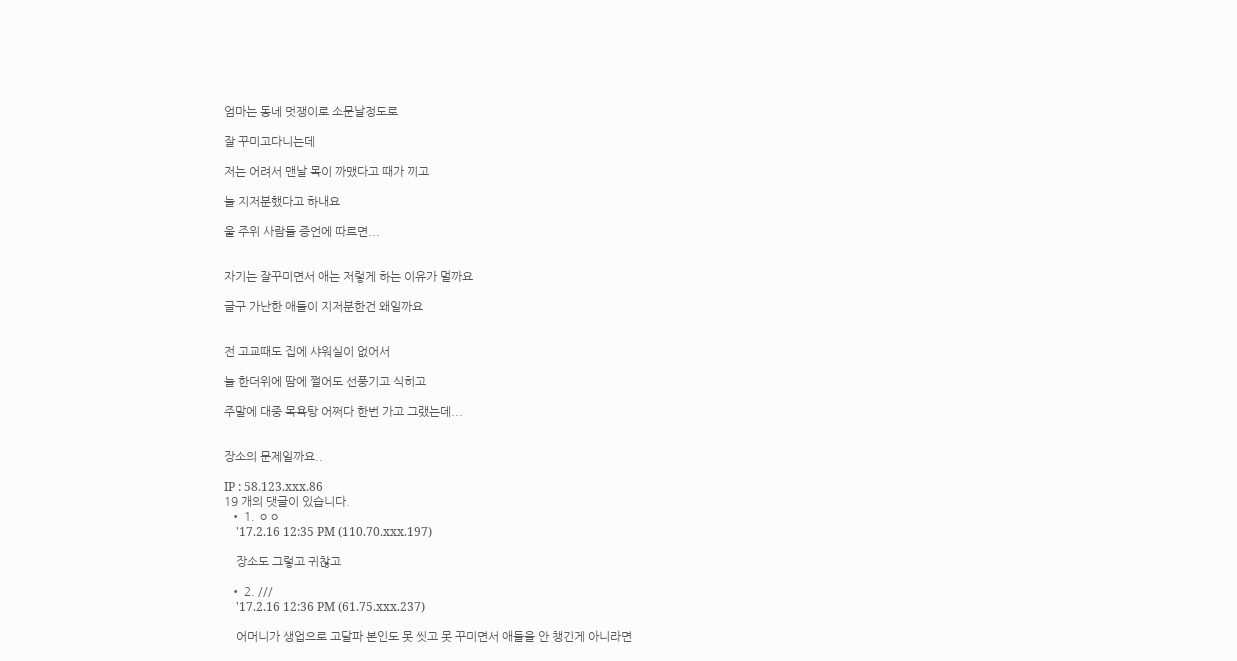엄마는 동네 멋쟁이로 소문날정도로

잘 꾸미고다니는데

저는 어려서 맨날 목이 까맸다고 때가 끼고

늘 지저분했다고 하내요

울 주위 사람들 증언에 따르면...


자기는 잘꾸미면서 애는 저렇게 하는 이유가 멀까요

글구 가난한 애들이 지저분한건 왜일까요


전 고교때도 집에 샤워실이 없어서

늘 한더위에 땀에 쩔어도 선풍기고 식히고

주말에 대중 목욕탕 어쩌다 한번 가고 그랬는데...


장소의 문제일까요..

IP : 58.123.xxx.86
19 개의 댓글이 있습니다.
  • 1. ㅇㅇ
    '17.2.16 12:35 PM (110.70.xxx.197)

    장소도 그렇고 귀찮고

  • 2. ///
    '17.2.16 12:36 PM (61.75.xxx.237)

    어머니가 생업으로 고달파 본인도 못 씻고 못 꾸미면서 애들을 안 챙긴게 아니라면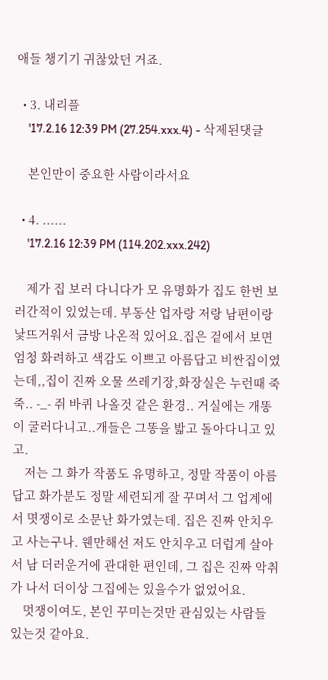애들 챙기기 귀찮았던 거죠.

  • 3. 내리플
    '17.2.16 12:39 PM (27.254.xxx.4) - 삭제된댓글

    본인만이 중요한 사람이라서요

  • 4. ......
    '17.2.16 12:39 PM (114.202.xxx.242)

    제가 집 보러 다니다가 모 유명화가 집도 한번 보러간적이 있었는데. 부동산 업자랑 저랑 남편이랑 낯뜨거워서 금방 나온적 있어요.집은 겉에서 보면 엄청 화려하고 색감도 이쁘고 아름답고 비싼집이였는데,,집이 진짜 오물 쓰레기장,화장실은 누런때 죽죽.. -_- 쥐 바퀴 나올것 같은 환경.. 거실에는 개똥이 굴러다니고..개들은 그똥을 밟고 돌아다니고 있고.
    저는 그 화가 작품도 유명하고, 정말 작품이 아름답고 화가분도 정말 세련되게 잘 꾸며서 그 업계에서 몃쟁이로 소문난 화가였는데. 집은 진짜 안치우고 사는구나. 웬만해선 저도 안치우고 더럽게 살아서 남 더러운거에 관대한 편인데, 그 집은 진짜 악취가 나서 더이상 그집에는 있을수가 없었어요.
    멋쟁이여도, 본인 꾸미는것만 관심있는 사람들 있는것 같아요.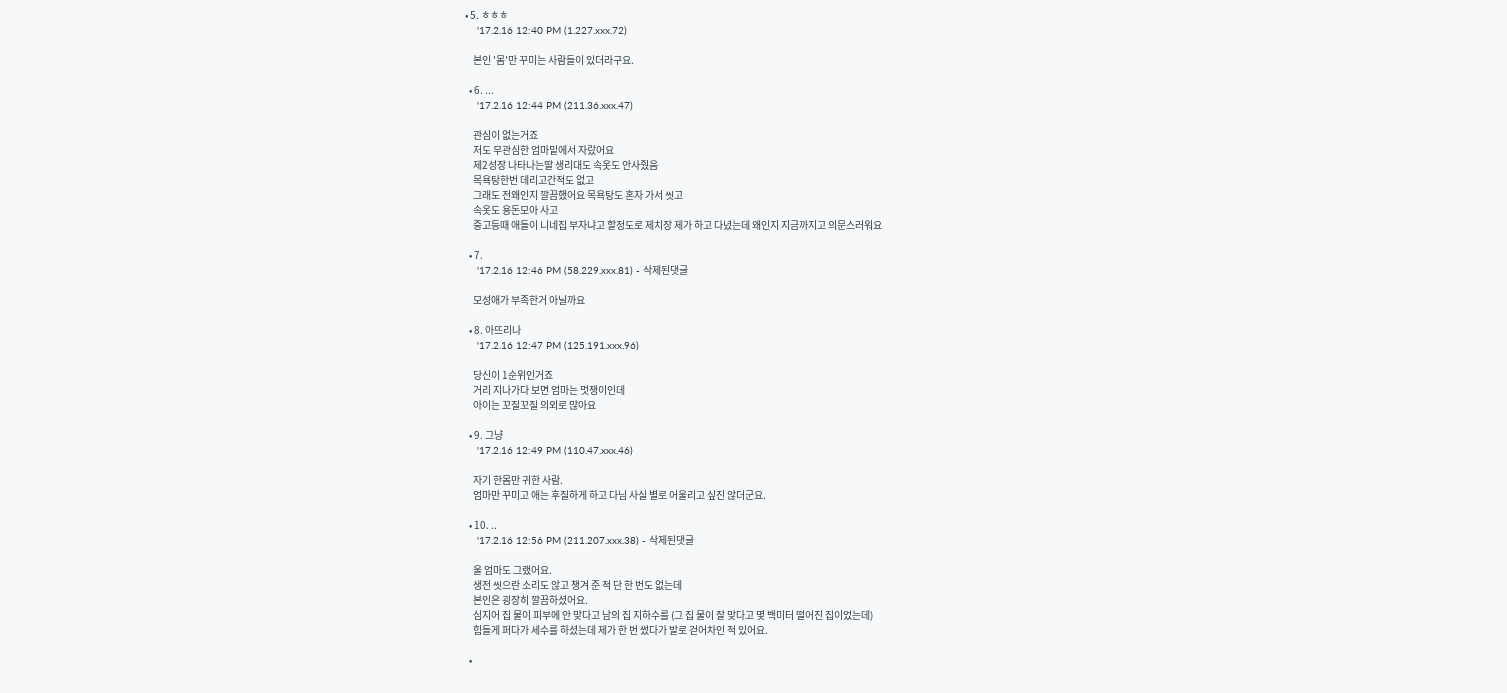• 5. ㅎㅎㅎ
    '17.2.16 12:40 PM (1.227.xxx.72)

    본인 '몸'만 꾸미는 사람들이 있더라구요.

  • 6. ...
    '17.2.16 12:44 PM (211.36.xxx.47)

    관심이 없는거죠
    저도 무관심한 엄마밑에서 자랐어요
    제2성장 나타나는딸 생리대도 속옷도 안사줬음
    목욕탕한번 데리고간적도 없고
    그래도 전왜인지 깔끔했어요 목욕탕도 혼자 가서 씻고
    속옷도 용돈모아 사고
    중고등때 애들이 니네집 부자냐고 할정도로 제치장 제가 하고 다녔는데 왜인지 지금까지고 의문스러워요

  • 7.
    '17.2.16 12:46 PM (58.229.xxx.81) - 삭제된댓글

    모성애가 부족한거 아닐까요

  • 8. 아뜨리나
    '17.2.16 12:47 PM (125.191.xxx.96)

    당신이 1순위인거죠
    거리 지나가다 보면 엄마는 멋쟁이인데
    아이는 꼬질꼬질 의외로 많아요

  • 9. 그냥
    '17.2.16 12:49 PM (110.47.xxx.46)

    자기 한몸만 귀한 사람.
    엄마만 꾸미고 애는 후질하게 하고 다님 사실 별로 어울리고 싶진 않더군요.

  • 10. ..
    '17.2.16 12:56 PM (211.207.xxx.38) - 삭제된댓글

    울 엄마도 그랬어요.
    생전 씻으란 소리도 않고 챙겨 준 적 단 한 번도 없는데
    본인은 굉장히 깔끔하셨어요.
    심지어 집 물이 피부에 안 맞다고 남의 집 지하수를 (그 집 물이 잘 맞다고 몇 백미터 떨어진 집이었는데)
    힘들게 퍼다가 세수를 하셨는데 제가 한 번 썼다가 발로 걷어차인 적 있어요.

  •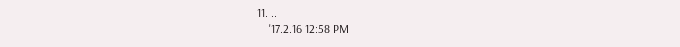11. ..
    '17.2.16 12:58 PM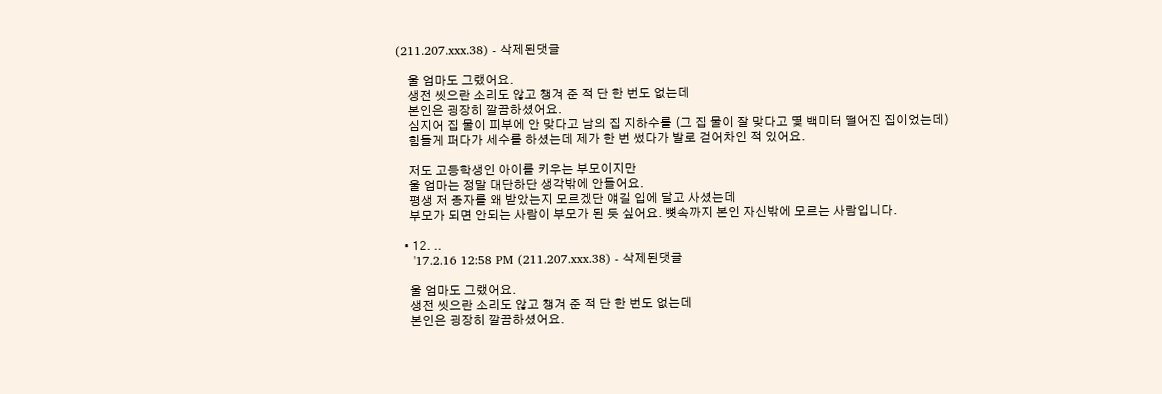(211.207.xxx.38) - 삭제된댓글

    울 엄마도 그랬어요.
    생전 씻으란 소리도 않고 챙겨 준 적 단 한 번도 없는데
    본인은 굉장히 깔끔하셨어요.
    심지어 집 물이 피부에 안 맞다고 남의 집 지하수를 (그 집 물이 잘 맞다고 몇 백미터 떨어진 집이었는데)
    힘들게 퍼다가 세수를 하셨는데 제가 한 번 썼다가 발로 걷어차인 적 있어요.

    저도 고등학생인 아이를 키우는 부모이지만
    울 엄마는 정말 대단하단 생각밖에 안들어요.
    평생 저 종자를 왜 받았는지 모르겠단 얘길 입에 달고 사셨는데
    부모가 되면 안되는 사람이 부모가 된 듯 싶어요. 뼛속까지 본인 자신밖에 모르는 사람입니다.

  • 12. ..
    '17.2.16 12:58 PM (211.207.xxx.38) - 삭제된댓글

    울 엄마도 그랬어요.
    생전 씻으란 소리도 않고 챙겨 준 적 단 한 번도 없는데
    본인은 굉장히 깔끔하셨어요.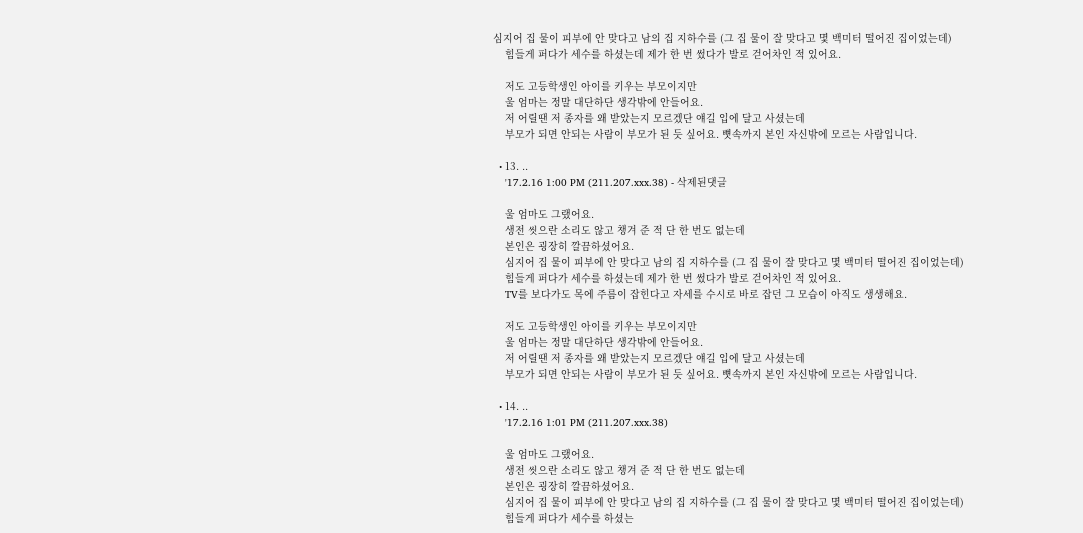심지어 집 물이 피부에 안 맞다고 남의 집 지하수를 (그 집 물이 잘 맞다고 몇 백미터 떨어진 집이었는데)
    힘들게 퍼다가 세수를 하셨는데 제가 한 번 썼다가 발로 걷어차인 적 있어요.

    저도 고등학생인 아이를 키우는 부모이지만
    울 엄마는 정말 대단하단 생각밖에 안들어요.
    저 어릴땐 저 종자를 왜 받았는지 모르겠단 얘길 입에 달고 사셨는데
    부모가 되면 안되는 사람이 부모가 된 듯 싶어요. 뼛속까지 본인 자신밖에 모르는 사람입니다.

  • 13. ..
    '17.2.16 1:00 PM (211.207.xxx.38) - 삭제된댓글

    울 엄마도 그랬어요.
    생전 씻으란 소리도 않고 챙겨 준 적 단 한 번도 없는데
    본인은 굉장히 깔끔하셨어요.
    심지어 집 물이 피부에 안 맞다고 남의 집 지하수를 (그 집 물이 잘 맞다고 몇 백미터 떨어진 집이었는데)
    힘들게 퍼다가 세수를 하셨는데 제가 한 번 썼다가 발로 걷어차인 적 있어요.
    TV를 보다가도 목에 주름이 잡힌다고 자세를 수시로 바로 잡던 그 모습이 아직도 생생해요.

    저도 고등학생인 아이를 키우는 부모이지만
    울 엄마는 정말 대단하단 생각밖에 안들어요.
    저 어릴땐 저 종자를 왜 받았는지 모르겠단 얘길 입에 달고 사셨는데
    부모가 되면 안되는 사람이 부모가 된 듯 싶어요. 뼛속까지 본인 자신밖에 모르는 사람입니다.

  • 14. ..
    '17.2.16 1:01 PM (211.207.xxx.38)

    울 엄마도 그랬어요.
    생전 씻으란 소리도 않고 챙겨 준 적 단 한 번도 없는데
    본인은 굉장히 깔끔하셨어요.
    심지어 집 물이 피부에 안 맞다고 남의 집 지하수를 (그 집 물이 잘 맞다고 몇 백미터 떨어진 집이었는데)
    힘들게 퍼다가 세수를 하셨는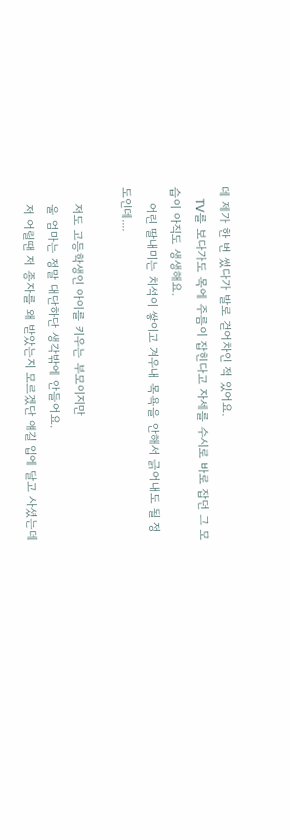데 제가 한 번 썼다가 발로 걷어차인 적 있어요.
    TV를 보다가도 목에 주름이 잡힌다고 자세를 수시로 바로 잡던 그 모습이 아직도 생생해요.
    어린 딸내미는 치석이 쌓이고 겨우내 목욕을 안해서 긁어내도 될 정도인데....

    저도 고등학생인 아이를 키우는 부모이지만
    울 엄마는 정말 대단하단 생각밖에 안들어요.
    저 어릴땐 저 종자를 왜 받았는지 모르겠단 얘길 입에 달고 사셨는데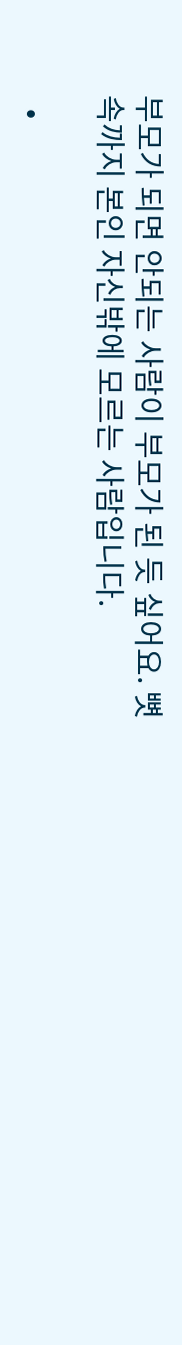부모가 되면 안되는 사람이 부모가 된 듯 싶어요. 뼛속까지 본인 자신밖에 모르는 사람입니다.

  •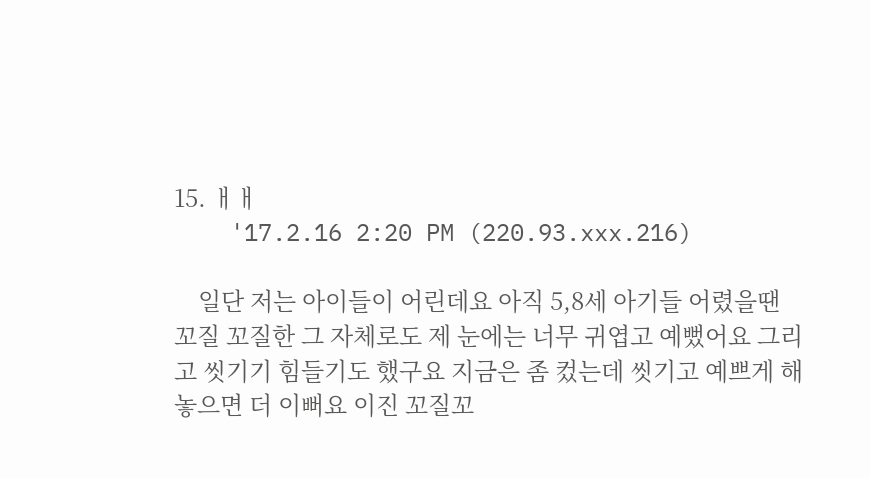15. ㅐㅐ
    '17.2.16 2:20 PM (220.93.xxx.216)

    일단 저는 아이들이 어린데요 아직 5,8세 아기들 어렸을땐 꼬질 꼬질한 그 자체로도 제 눈에는 너무 귀엽고 예뻤어요 그리고 씻기기 힘들기도 했구요 지금은 좀 컸는데 씻기고 예쁘게 해 놓으면 더 이뻐요 이진 꼬질꼬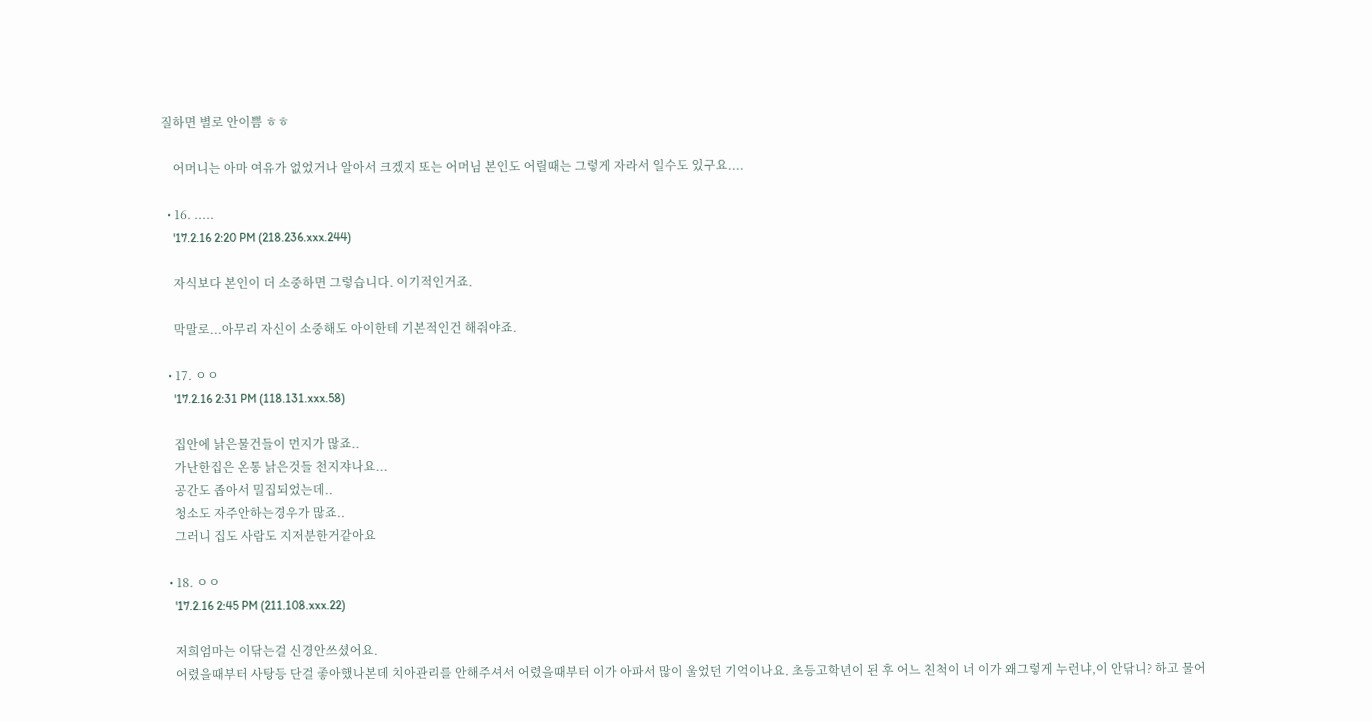질하면 별로 안이쁨 ㅎㅎ

    어머니는 아마 여유가 없었거나 알아서 크겠지 또는 어머님 본인도 어릴때는 그렇게 자라서 일수도 있구요....

  • 16. .....
    '17.2.16 2:20 PM (218.236.xxx.244)

    자식보다 본인이 더 소중하면 그렇습니다. 이기적인거죠.

    막말로...아무리 자신이 소중해도 아이한테 기본적인건 해줘야죠.

  • 17. ㅇㅇ
    '17.2.16 2:31 PM (118.131.xxx.58)

    집안에 낡은물건들이 먼지가 많죠..
    가난한집은 온통 낡은것들 천지쟈나요...
    공간도 좁아서 밀집되었는데..
    청소도 자주안하는경우가 많죠..
    그러니 집도 사람도 지저분한거같아요

  • 18. ㅇㅇ
    '17.2.16 2:45 PM (211.108.xxx.22)

    저희엄마는 이닦는걸 신경안쓰셨어요.
    어렸을때부터 사탕등 단걸 좋아했나본데 치아관리를 안해주셔서 어렸을때부터 이가 아파서 많이 울었던 기억이나요. 초등고학년이 된 후 어느 친척이 너 이가 왜그렇게 누런냐,이 안닦니? 하고 물어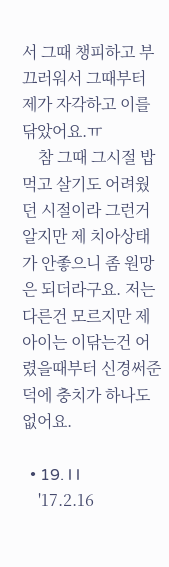서 그때 챙피하고 부끄러워서 그때부터 제가 자각하고 이를 닦았어요.ㅠ
    참 그때 그시절 밥먹고 살기도 어려웠던 시절이라 그런거 알지만 제 치아상태가 안좋으니 좀 원망은 되더라구요. 저는 다른건 모르지만 제 아이는 이닦는건 어렸을때부터 신경써준덕에 충치가 하나도 없어요.

  • 19. l l
    '17.2.16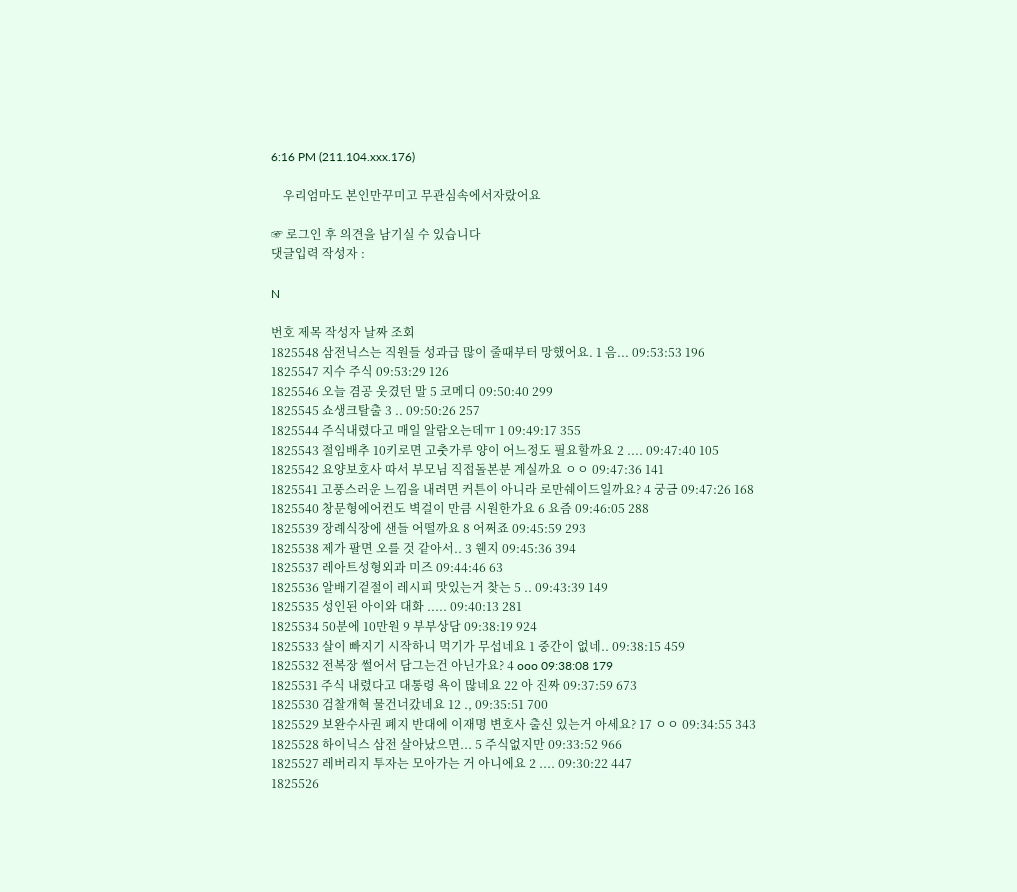6:16 PM (211.104.xxx.176)

    우리엄마도 본인만꾸미고 무관심속에서자랐어요

☞ 로그인 후 의견을 남기실 수 있습니다
댓글입력 작성자 :

N

번호 제목 작성자 날짜 조회
1825548 삼전닉스는 직원들 성과급 많이 줄때부터 망했어요. 1 음... 09:53:53 196
1825547 지수 주식 09:53:29 126
1825546 오늘 겸공 웃겼던 말 5 코메디 09:50:40 299
1825545 쇼생크탈출 3 .. 09:50:26 257
1825544 주식내렸다고 매일 알람오는데ㅠ 1 09:49:17 355
1825543 절임배추 10키로면 고춧가루 양이 어느정도 필요할까요 2 .... 09:47:40 105
1825542 요양보호사 따서 부모님 직접돌본분 계실까요 ㅇㅇ 09:47:36 141
1825541 고풍스러운 느낌을 내려면 커튼이 아니라 로만쉐이드일까요? 4 궁금 09:47:26 168
1825540 창문형에어컨도 벽걸이 만큼 시원한가요 6 요즘 09:46:05 288
1825539 장례식장에 샌들 어떨까요 8 어쩌죠 09:45:59 293
1825538 제가 팔면 오를 것 같아서.. 3 웬지 09:45:36 394
1825537 레아트성형외과 미즈 09:44:46 63
1825536 알배기겉절이 레시피 맛있는거 찾는 5 .. 09:43:39 149
1825535 성인된 아이와 대화 ..... 09:40:13 281
1825534 50분에 10만원 9 부부상담 09:38:19 924
1825533 살이 빠지기 시작하니 먹기가 무섭네요 1 중간이 없네.. 09:38:15 459
1825532 전복장 썰어서 담그는건 아닌가요? 4 ooo 09:38:08 179
1825531 주식 내렸다고 대통령 욕이 많네요 22 아 진짜 09:37:59 673
1825530 검찰개혁 물건너갔네요 12 ., 09:35:51 700
1825529 보완수사권 폐지 반대에 이재명 변호사 출신 있는거 아세요? 17 ㅇㅇ 09:34:55 343
1825528 하이닉스 삼전 살아났으면... 5 주식없지만 09:33:52 966
1825527 레버리지 투자는 모아가는 거 아니에요 2 .... 09:30:22 447
1825526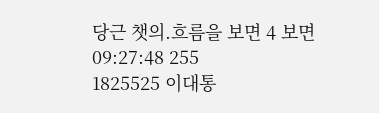당근 챗의.흐름을 보면 4 보면 09:27:48 255
1825525 이대통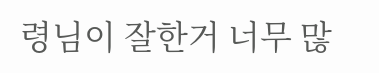령님이 잘한거 너무 많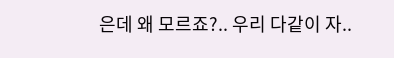은데 왜 모르죠?.. 우리 다같이 자..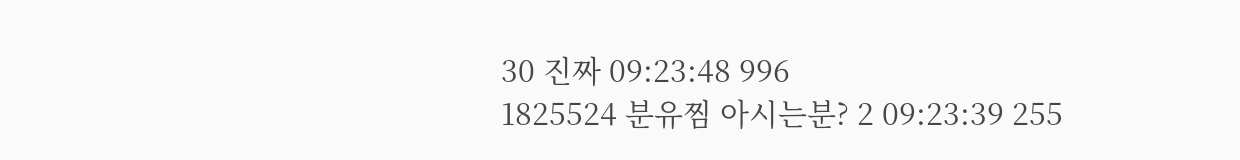30 진짜 09:23:48 996
1825524 분유찜 아시는분? 2 09:23:39 255